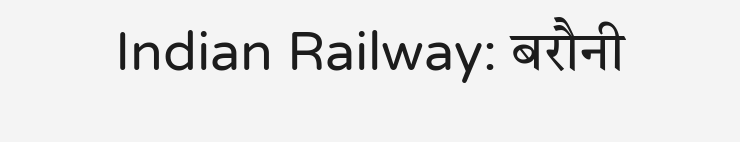Indian Railway: बरौनी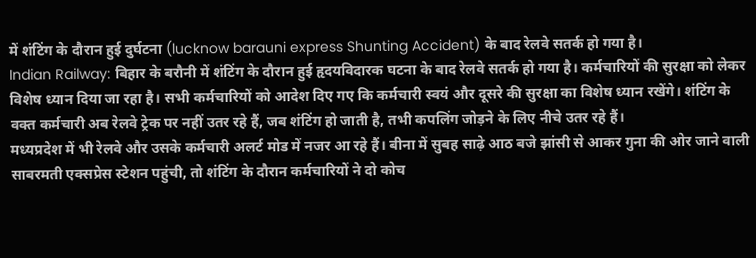में शंटिंग के दौरान हुई दुर्घटना (lucknow barauni express Shunting Accident) के बाद रेलवे सतर्क हो गया है।
Indian Railway: बिहार के बरौनी में शंटिंग के दौरान हुई हृदयविदारक घटना के बाद रेलवे सतर्क हो गया है। कर्मचारियों की सुरक्षा को लेकर विशेष ध्यान दिया जा रहा है। सभी कर्मचारियों को आदेश दिए गए कि कर्मचारी स्वयं और दूसरे की सुरक्षा का विशेष ध्यान रखेंगे। शंटिंग के वक्त कर्मचारी अब रेलवे ट्रेक पर नहीं उतर रहे हैं, जब शंटिंग हो जाती है, तभी कपलिंग जोड़ने के लिए नीचे उतर रहे हैं।
मध्यप्रदेश में भी रेलवे और उसके कर्मचारी अलर्ट मोड में नजर आ रहे हैं। बीना में सुबह साढ़े आठ बजे झांसी से आकर गुना की ओर जाने वाली साबरमती एक्सप्रेस स्टेशन पहुंची, तो शंटिंग के दौरान कर्मचारियों ने दो कोच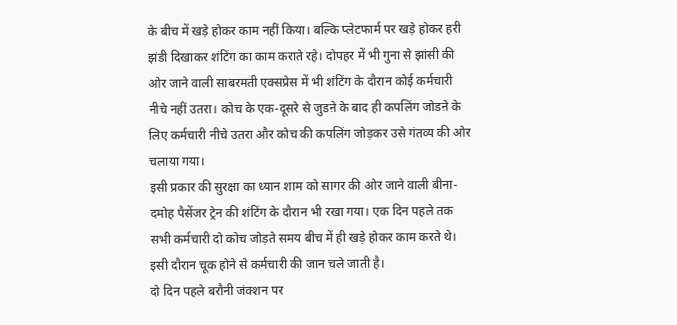के बीच में खड़े होकर काम नहीं किया। बल्कि प्लेटफार्म पर खड़े होकर हरी झंडी दिखाकर शंटिंग का काम कराते रहे। दोपहर में भी गुना से झांसी की ओर जाने वाली साबरमती एक्सप्रेस में भी शंटिंग के दौरान कोई कर्मचारी नीचे नहीं उतरा। कोच के एक-दूसरे से जुडऩे के बाद ही कपलिंग जोडऩे के लिए कर्मचारी नीचे उतरा और कोच की कपलिंग जोड़कर उसे गंतव्य की ओर चलाया गया।
इसी प्रकार की सुरक्षा का ध्यान शाम को सागर की ओर जाने वाली बीना-दमोह पैसेंजर ट्रेन की शंटिंग के दौरान भी रखा गया। एक दिन पहले तक सभी कर्मचारी दो कोच जोड़ते समय बीच में ही खड़े होकर काम करते थे। इसी दौरान चूक होने से कर्मचारी की जान चले जाती है।
दो दिन पहले बरौनी जंक्शन पर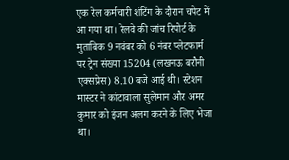एक रेल कर्मचारी शंटिंग के दौरान चपेट में आ गया था। रेलवे की जांच रिपोर्ट के मुताबिक 9 नवंबर को 6 नंबर प्लेटफार्म पर ट्रेन संख्या 15204 (लखनऊ बरौनी एक्सप्रेस) 8.10 बजे आई थी। स्टेशन मास्टर ने कांटावाला सुलेमान और अमर कुमार को इंजन अलग करने के लिए भेजा था।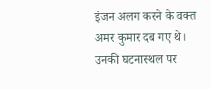इंजन अलग करने के वक्त अमर कुमार दब गए थे। उनकी घटनास्थल पर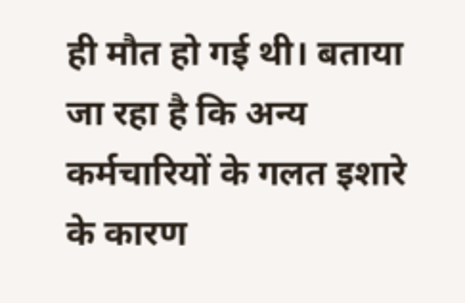ही मौत हो गई थी। बताया जा रहा है कि अन्य कर्मचारियों के गलत इशारे के कारण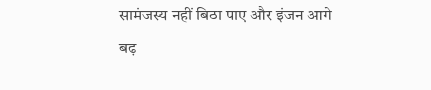सामंजस्य नहीं बिठा पाए और इंजन आगे बढ़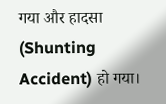गया और हादसा (Shunting Accident) हो गया।